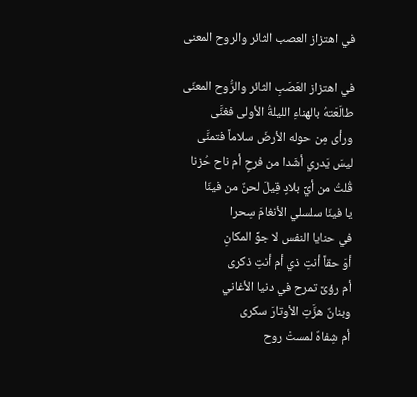في اهتزاز العصب الثائر والروح المعنى

في اهتزاز العَصَبِ الثائر والرُّوح المعنّى
طالَعَتهُ بالهناءِ الليلةُ الأولى فغنَّى
ورأى مِن حوله الأرضَ سلاماً فتمنَّى
ليسَ يَدري أشَدا من فرحٍ أم ناح حُزنا
قُلتُ من أيِّ بلادٍ قِيلَ لحنٌ من فينّا
يا فينّا سلسلي الأنغامَ سِحرا
في حنايا النفس لا جوِّ المكانِ
أوَ حقاً أنتِ ذي أم أنتِ ذكرى
أم رؤىً تمرح في دنيا الأغاني
وبنانٌ هزَّتِ الأوتارَ سكرى
أم شِفاهٌ لمستْ روح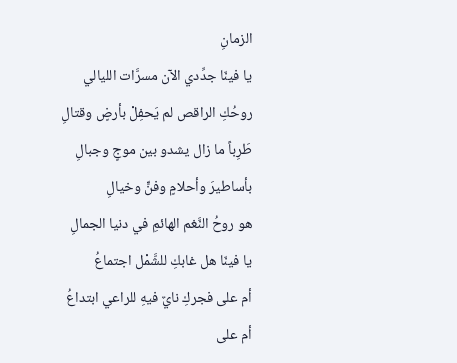الزمانِ
يا فينّا جدِّدي الآن مسرَّات الليالي
روحُكِ الراقص لم يَحفِلْ بأرضٍ وقتالِ
طَرِباً ما زال يشدو بين موجٍ وجبالِ
بأساطيرَ وأحلامٍ وفنٍّ وخيالِ
هو روحُ النَّغم الهائمِ في دنيا الجمالِ
يا فينّا هل غابكِ للشَّمْل اجتماعُ
أم على فجركِ نايٌ فيهِ للراعي ابتداعُ
أم على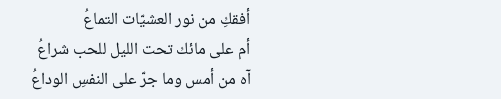أفقكِ من نور العشيّات التماعُ
أم على مائك تحت الليل للحب شراعُ
آه من أمس وما جرّ على النفسِ الوداعُ